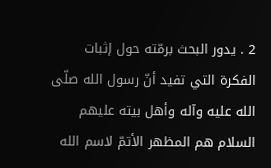2 . يدور البحث برمّته حول إثبات الفكرة التي تفيد أنّ رسول الله صلّى الله عليه وآله وأهل بيته عليهم السلام هم المظهر الأتمّ لاسم الله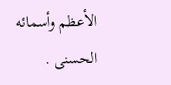الأعظم وأسمائه الحسنى .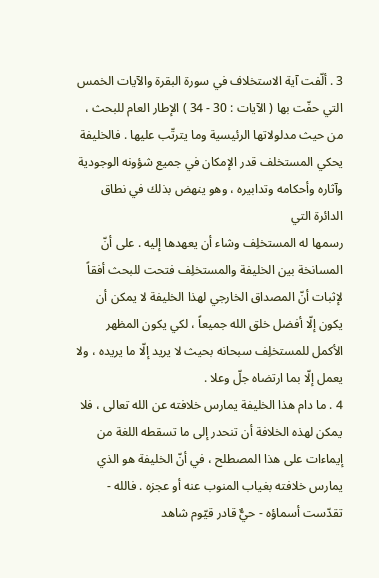3 . ألّفت آية الاستخلاف في سورة البقرة والآيات الخمس التي حفّت بها ( الآيات : 30 - 34 ) الإطار العام للبحث ، من حيث مدلولاتها الرئيسية وما يترتّب عليها . فالخليفة يحكي المستخلف قدر الإمكان في جميع شؤونه الوجودية وآثاره وأحكامه وتدابيره ، وهو ينهض بذلك في نطاق الدائرة التي
رسمها له المستخلِف وشاء أن يعهدها إليه . على أنّ المسانخة بين الخليفة والمستخلِف فتحت للبحث أفقاً لإثبات أنّ المصداق الخارجي لهذا الخليفة لا يمكن أن يكون إلّا أفضل خلق الله جميعاً ، لكي يكون المظهر الأكمل للمستخلِف سبحانه بحيث لا يريد إلّا ما يريده ، ولا يعمل إلّا بما ارتضاه جلّ وعلا .
4 . ما دام هذا الخليفة يمارس خلافته عن الله تعالى ، فلا يمكن لهذه الخلافة أن تنحدر إلى ما تسقطه اللغة من إيماءات على هذا المصطلح ، في أنّ الخليفة هو الذي يمارس خلافته بغياب المنوب عنه أو عجزه . فالله - تقدّست أسماؤه - حيٌّ قادر قيّوم شاهد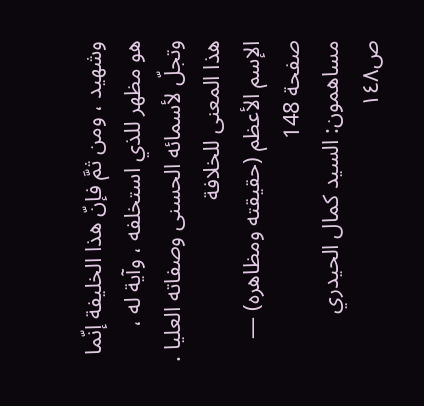وشهيد ، ومن ثمَّ فإنّ هذا الخليفة إنّما هو مظهر للذي استخلفه ، وآية له ، وتجلّ لأسمائه الحسنى وصفاته العليا . هذا المعنى للخلافة
الإسم الأعظم (حقيقته ومظاهره) — صفحة 148
مساهمون: السيد كمال الحيدري
ص١٤٨